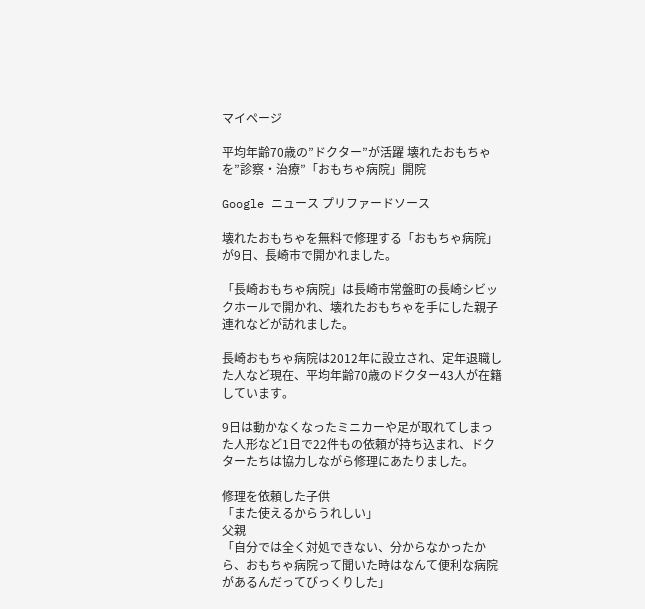マイページ

平均年齢70歳の”ドクター”が活躍 壊れたおもちゃを”診察・治療”「おもちゃ病院」開院

Google ニュース プリファードソース

壊れたおもちゃを無料で修理する「おもちゃ病院」が9日、長崎市で開かれました。

「長崎おもちゃ病院」は長崎市常盤町の長崎シビックホールで開かれ、壊れたおもちゃを手にした親子連れなどが訪れました。

長崎おもちゃ病院は2012年に設立され、定年退職した人など現在、平均年齢70歳のドクター43人が在籍しています。

9日は動かなくなったミニカーや足が取れてしまった人形など1日で22件もの依頼が持ち込まれ、ドクターたちは協力しながら修理にあたりました。

修理を依頼した子供
「また使えるからうれしい」
父親
「自分では全く対処できない、分からなかったから、おもちゃ病院って聞いた時はなんて便利な病院があるんだってびっくりした」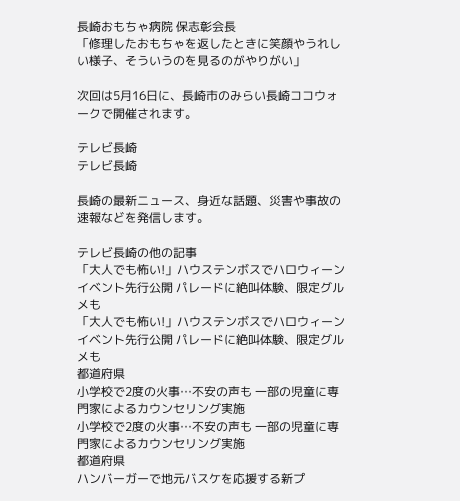長崎おもちゃ病院 保志彰会長
「修理したおもちゃを返したときに笑顔やうれしい様子、そういうのを見るのがやりがい」

次回は5月16日に、長崎市のみらい長崎ココウォークで開催されます。

テレビ長崎
テレビ長崎

長崎の最新ニュース、身近な話題、災害や事故の速報などを発信します。

テレビ長崎の他の記事
「大人でも怖い!」ハウステンボスでハロウィーンイベント先行公開 パレードに絶叫体験、限定グルメも
「大人でも怖い!」ハウステンボスでハロウィーンイベント先行公開 パレードに絶叫体験、限定グルメも
都道府県
小学校で2度の火事…不安の声も 一部の児童に専門家によるカウンセリング実施
小学校で2度の火事…不安の声も 一部の児童に専門家によるカウンセリング実施
都道府県
ハンバーガーで地元バスケを応援する新プ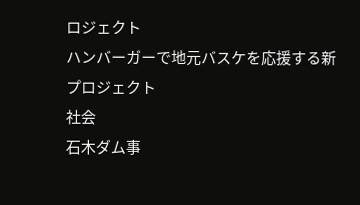ロジェクト
ハンバーガーで地元バスケを応援する新プロジェクト
社会
石木ダム事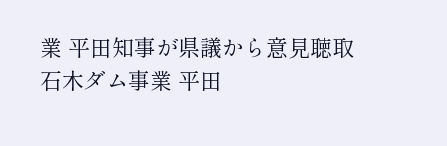業 平田知事が県議から意見聴取
石木ダム事業 平田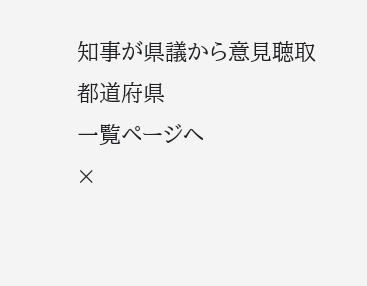知事が県議から意見聴取
都道府県
一覧ページへ
×